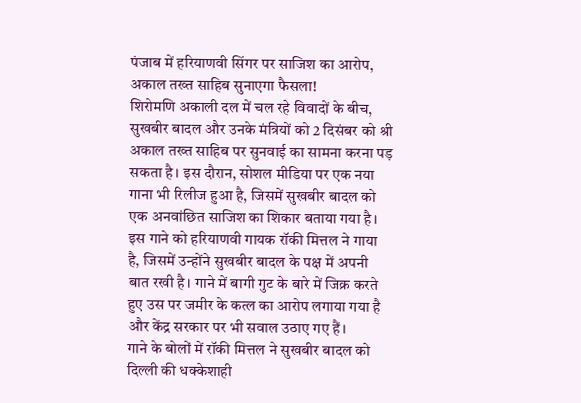पंजाब में हरियाणवी सिंगर पर साजिश का आरोप, अकाल तख्त साहिब सुनाएगा फैसला!
शिरोमणि अकाली दल में चल रहे विवादों के बीच, सुखबीर बादल और उनके मंत्रियों को 2 दिसंबर को श्री अकाल तख्त साहिब पर सुनवाई का सामना करना पड़ सकता है। इस दौरान, सोशल मीडिया पर एक नया गाना भी रिलीज हुआ है, जिसमें सुखबीर बादल को एक अनवांछित साजिश का शिकार बताया गया है। इस गाने को हरियाणवी गायक रॉकी मित्तल ने गाया है, जिसमें उन्होंने सुखबीर बादल के पक्ष में अपनी बात रखी है। गाने में बागी गुट के बारे में जिक्र करते हुए उस पर जमीर के कत्ल का आरोप लगाया गया है और केंद्र सरकार पर भी सवाल उठाए गए हैं।
गाने के बोलों में रॉकी मित्तल ने सुखबीर बादल को दिल्ली की धक्केशाही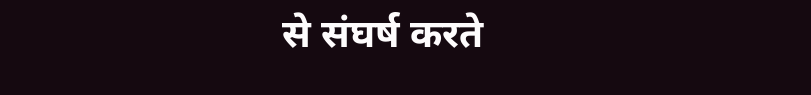से संघर्ष करते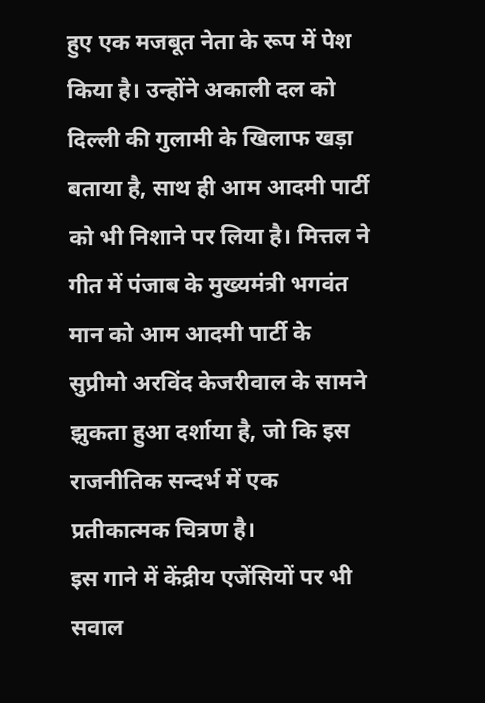हुए एक मजबूत नेता के रूप में पेश किया है। उन्होंने अकाली दल को दिल्ली की गुलामी के खिलाफ खड़ा बताया है, साथ ही आम आदमी पार्टी को भी निशाने पर लिया है। मित्तल ने गीत में पंजाब के मुख्यमंत्री भगवंत मान को आम आदमी पार्टी के सुप्रीमो अरविंद केजरीवाल के सामने झुकता हुआ दर्शाया है, जो कि इस राजनीतिक सन्दर्भ में एक प्रतीकात्मक चित्रण है।
इस गाने में केंद्रीय एजेंसियों पर भी सवाल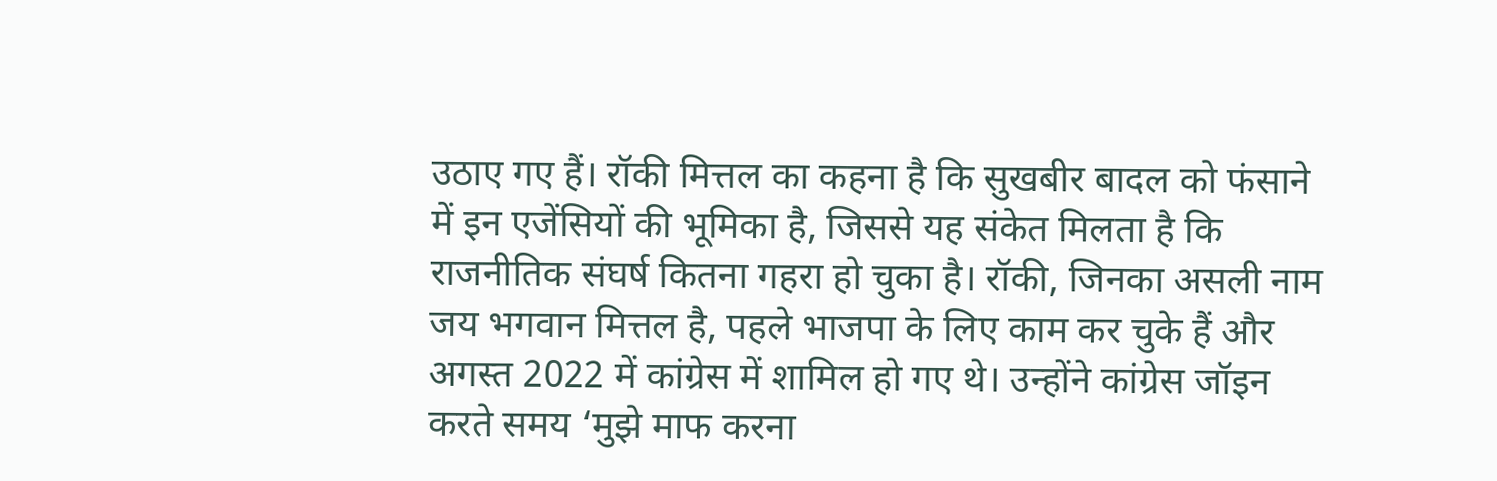उठाए गए हैं। रॉकी मित्तल का कहना है कि सुखबीर बादल को फंसाने में इन एजेंसियों की भूमिका है, जिससे यह संकेत मिलता है कि राजनीतिक संघर्ष कितना गहरा हो चुका है। रॉकी, जिनका असली नाम जय भगवान मित्तल है, पहले भाजपा के लिए काम कर चुके हैं और अगस्त 2022 में कांग्रेस में शामिल हो गए थे। उन्होंने कांग्रेस जॉइन करते समय ‘मुझे माफ करना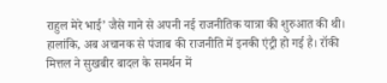राहुल मेरे भाई’ जैसे गाने से अपनी नई राजनीतिक यात्रा की शुरुआत की थी।
हालांकि, अब अचानक से पंजाब की राजनीति में इनकी एंट्री हो गई है। रॉकी मित्तल ने सुखबीर बादल के समर्थन में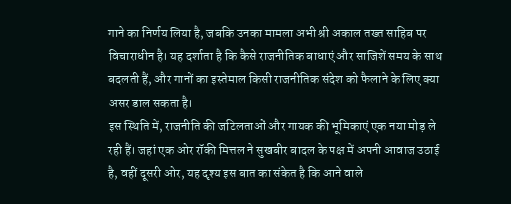गाने का निर्णय लिया है, जबकि उनका मामला अभी श्री अकाल तख्त साहिब पर विचाराधीन है। यह दर्शाता है कि कैसे राजनीतिक बाधाएं और साजिशें समय के साथ बदलती हैं, और गानों का इस्तेमाल किसी राजनीतिक संदेश को फैलाने के लिए क्या असर डाल सकता है।
इस स्थिति में, राजनीति की जटिलताओं और गायक की भूमिकाएं एक नया मोड़ ले रही हैं। जहां एक ओर रॉकी मित्तल ने सुखबीर बादल के पक्ष में अपनी आवाज उठाई है, वहीं दूसरी ओर, यह दृश्य इस बात का संकेत है कि आने वाले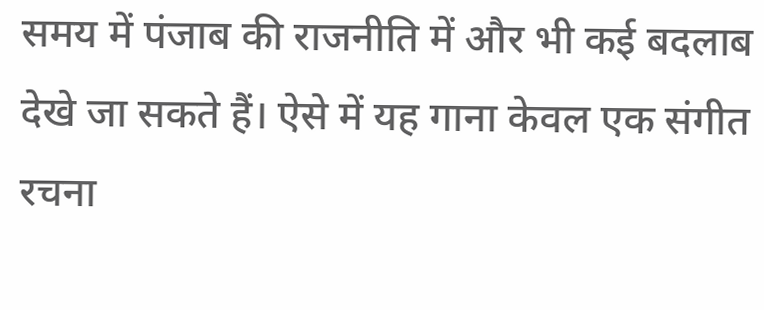समय में पंजाब की राजनीति में और भी कई बदलाब देखे जा सकते हैं। ऐसे में यह गाना केवल एक संगीत रचना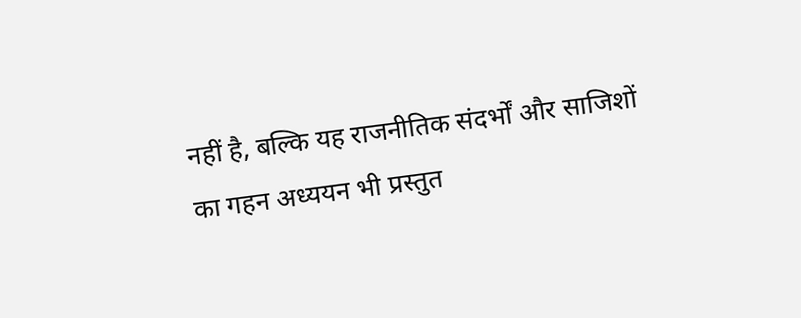नहीं है, बल्कि यह राजनीतिक संदर्भों और साजिशों का गहन अध्ययन भी प्रस्तुत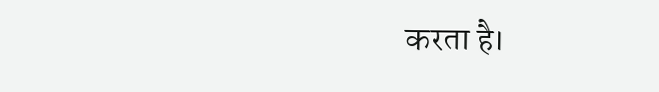करता है।